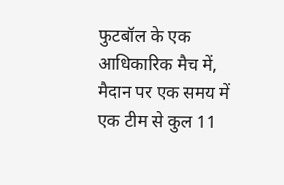फुटबॉल के एक आधिकारिक मैच में, मैदान पर एक समय में एक टीम से कुल 11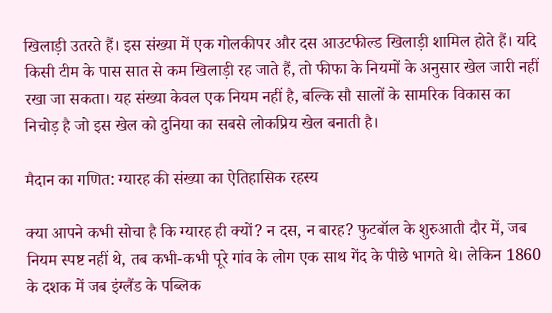खिलाड़ी उतरते हैं। इस संख्या में एक गोलकीपर और दस आउटफील्ड खिलाड़ी शामिल होते हैं। यदि किसी टीम के पास सात से कम खिलाड़ी रह जाते हैं, तो फीफा के नियमों के अनुसार खेल जारी नहीं रखा जा सकता। यह संख्या केवल एक नियम नहीं है, बल्कि सौ सालों के सामरिक विकास का निचोड़ है जो इस खेल को दुनिया का सबसे लोकप्रिय खेल बनाती है।

मैदान का गणित: ग्यारह की संख्या का ऐतिहासिक रहस्य

क्या आपने कभी सोचा है कि ग्यारह ही क्यों? न दस, न बारह? फुटबॉल के शुरुआती दौर में, जब नियम स्पष्ट नहीं थे, तब कभी-कभी पूरे गांव के लोग एक साथ गेंद के पीछे भागते थे। लेकिन 1860 के दशक में जब इंग्लैंड के पब्लिक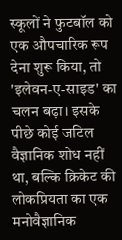स्कूलों ने फुटबॉल को एक औपचारिक रूप देना शुरू किया, तो 'इलेवन-ए-साइड' का चलन बढ़ा। इसके पीछे कोई जटिल वैज्ञानिक शोध नहीं था, बल्कि क्रिकेट की लोकप्रियता का एक मनोवैज्ञानिक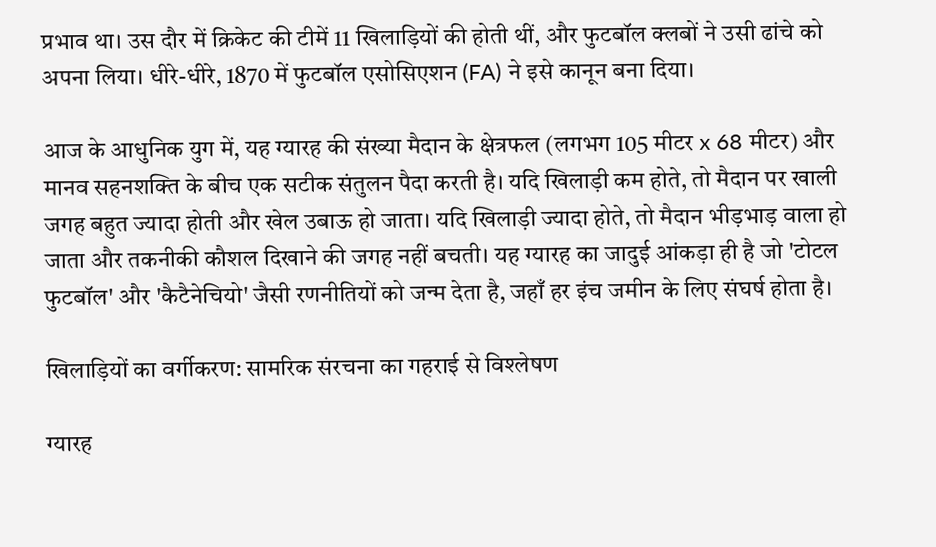प्रभाव था। उस दौर में क्रिकेट की टीमें 11 खिलाड़ियों की होती थीं, और फुटबॉल क्लबों ने उसी ढांचे को अपना लिया। धीरे-धीरे, 1870 में फुटबॉल एसोसिएशन (FA) ने इसे कानून बना दिया।

आज के आधुनिक युग में, यह ग्यारह की संख्या मैदान के क्षेत्रफल (लगभग 105 मीटर x 68 मीटर) और मानव सहनशक्ति के बीच एक सटीक संतुलन पैदा करती है। यदि खिलाड़ी कम होते, तो मैदान पर खाली जगह बहुत ज्यादा होती और खेल उबाऊ हो जाता। यदि खिलाड़ी ज्यादा होते, तो मैदान भीड़भाड़ वाला हो जाता और तकनीकी कौशल दिखाने की जगह नहीं बचती। यह ग्यारह का जादुई आंकड़ा ही है जो 'टोटल फुटबॉल' और 'कैटैनेचियो' जैसी रणनीतियों को जन्म देता है, जहाँ हर इंच जमीन के लिए संघर्ष होता है।

खिलाड़ियों का वर्गीकरण: सामरिक संरचना का गहराई से विश्लेषण

ग्यारह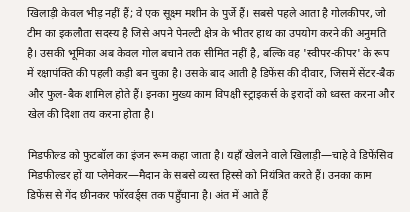खिलाड़ी केवल भीड़ नहीं हैं; वे एक सूक्ष्म मशीन के पुर्जे हैं। सबसे पहले आता है गोलकीपर, जो टीम का इकलौता सदस्य है जिसे अपने पेनल्टी क्षेत्र के भीतर हाथ का उपयोग करने की अनुमति है। उसकी भूमिका अब केवल गोल बचाने तक सीमित नहीं है, बल्कि वह 'स्वीपर-कीपर' के रूप में रक्षापंक्ति की पहली कड़ी बन चुका है। उसके बाद आती है डिफेंस की दीवार, जिसमें सेंटर-बैक और फुल-बैक शामिल होते हैं। इनका मुख्य काम विपक्षी स्ट्राइकर्स के इरादों को ध्वस्त करना और खेल की दिशा तय करना होता है।

मिडफील्ड को फुटबॉल का इंजन रूम कहा जाता है। यहाँ खेलने वाले खिलाड़ी—चाहे वे डिफेंसिव मिडफील्डर हों या प्लेमेकर—मैदान के सबसे व्यस्त हिस्से को नियंत्रित करते हैं। उनका काम डिफेंस से गेंद छीनकर फॉरवर्ड्स तक पहुँचाना है। अंत में आते हैं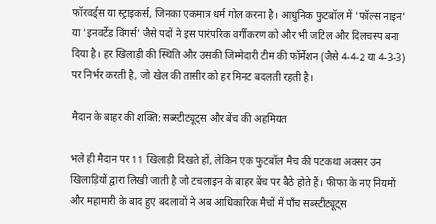फॉरवर्ड्स या स्ट्राइकर्स, जिनका एकमात्र धर्म गोल करना है। आधुनिक फुटबॉल में 'फॉल्स नाइन' या 'इनवर्टेड विंगर्स' जैसे पदों ने इस पारंपरिक वर्गीकरण को और भी जटिल और दिलचस्प बना दिया है। हर खिलाड़ी की स्थिति और उसकी जिम्मेदारी टीम की फॉर्मेशन (जैसे 4-4-2 या 4-3-3) पर निर्भर करती है, जो खेल की तासीर को हर मिनट बदलती रहती है।

मैदान के बाहर की शक्ति: सब्स्टीट्यूट्स और बेंच की अहमियत

भले ही मैदान पर 11 खिलाड़ी दिखते हों, लेकिन एक फुटबॉल मैच की पटकथा अक्सर उन खिलाड़ियों द्वारा लिखी जाती है जो टचलाइन के बाहर बेंच पर बैठे होते हैं। फीफा के नए नियमों और महामारी के बाद हुए बदलावों ने अब आधिकारिक मैचों में पाँच सब्स्टीट्यूट्स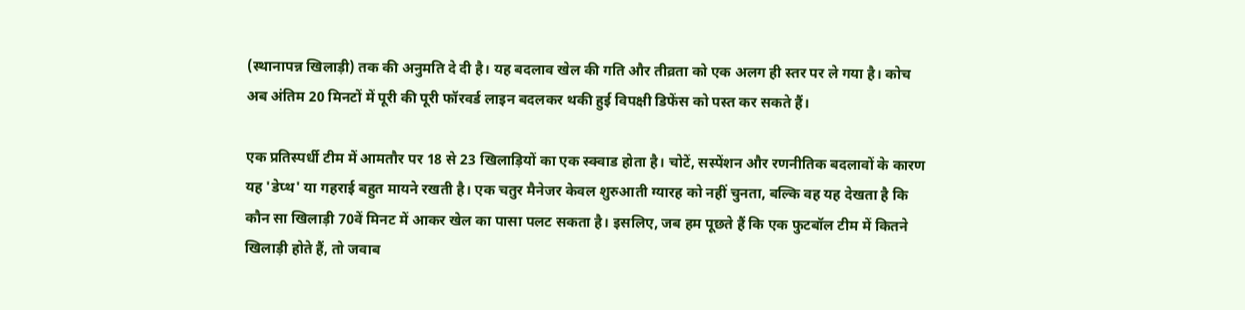(स्थानापन्न खिलाड़ी) तक की अनुमति दे दी है। यह बदलाव खेल की गति और तीव्रता को एक अलग ही स्तर पर ले गया है। कोच अब अंतिम 20 मिनटों में पूरी की पूरी फॉरवर्ड लाइन बदलकर थकी हुई विपक्षी डिफेंस को पस्त कर सकते हैं।

एक प्रतिस्पर्धी टीम में आमतौर पर 18 से 23 खिलाड़ियों का एक स्क्वाड होता है। चोटें, सस्पेंशन और रणनीतिक बदलावों के कारण यह 'डेप्थ' या गहराई बहुत मायने रखती है। एक चतुर मैनेजर केवल शुरुआती ग्यारह को नहीं चुनता, बल्कि वह यह देखता है कि कौन सा खिलाड़ी 70वें मिनट में आकर खेल का पासा पलट सकता है। इसलिए, जब हम पूछते हैं कि एक फुटबॉल टीम में कितने खिलाड़ी होते हैं, तो जवाब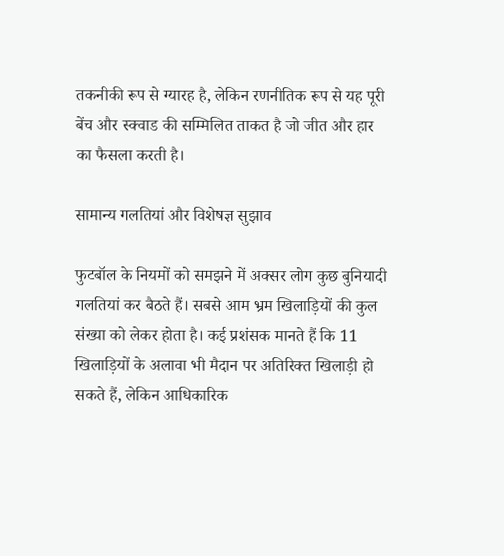तकनीकी रूप से ग्यारह है, लेकिन रणनीतिक रूप से यह पूरी बेंच और स्क्वाड की सम्मिलित ताकत है जो जीत और हार का फैसला करती है।

सामान्य गलतियां और विशेषज्ञ सुझाव

फुटबॉल के नियमों को समझने में अक्सर लोग कुछ बुनियादी गलतियां कर बैठते हैं। सबसे आम भ्रम खिलाड़ियों की कुल संख्या को लेकर होता है। कई प्रशंसक मानते हैं कि 11 खिलाड़ियों के अलावा भी मैदान पर अतिरिक्त खिलाड़ी हो सकते हैं, लेकिन आधिकारिक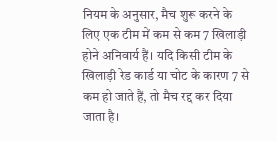नियम के अनुसार, मैच शुरू करने के लिए एक टीम में कम से कम 7 खिलाड़ी होने अनिवार्य हैं। यदि किसी टीम के खिलाड़ी रेड कार्ड या चोट के कारण 7 से कम हो जाते हैं, तो मैच रद्द कर दिया जाता है।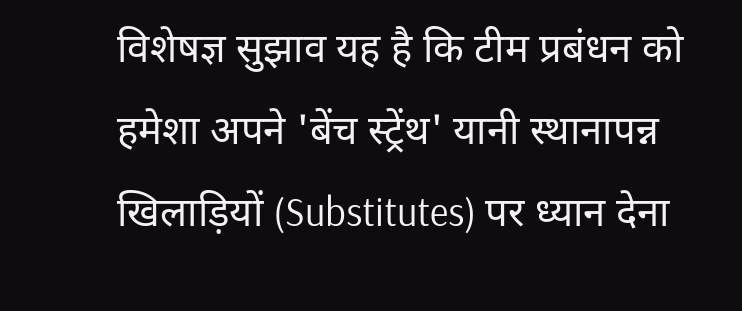विशेषज्ञ सुझाव यह है कि टीम प्रबंधन को हमेशा अपने 'बेंच स्ट्रेंथ' यानी स्थानापन्न खिलाड़ियों (Substitutes) पर ध्यान देना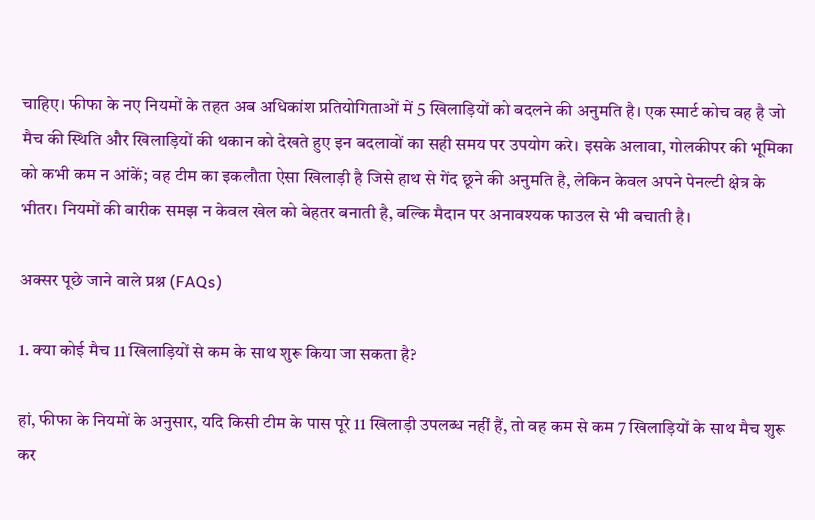चाहिए। फीफा के नए नियमों के तहत अब अधिकांश प्रतियोगिताओं में 5 खिलाड़ियों को बदलने की अनुमति है। एक स्मार्ट कोच वह है जो मैच की स्थिति और खिलाड़ियों की थकान को देखते हुए इन बदलावों का सही समय पर उपयोग करे। इसके अलावा, गोलकीपर की भूमिका को कभी कम न आंकें; वह टीम का इकलौता ऐसा खिलाड़ी है जिसे हाथ से गेंद छूने की अनुमति है, लेकिन केवल अपने पेनल्टी क्षेत्र के भीतर। नियमों की बारीक समझ न केवल खेल को बेहतर बनाती है, बल्कि मैदान पर अनावश्यक फाउल से भी बचाती है।

अक्सर पूछे जाने वाले प्रश्न (FAQs)

1. क्या कोई मैच 11 खिलाड़ियों से कम के साथ शुरू किया जा सकता है?

हां, फीफा के नियमों के अनुसार, यदि किसी टीम के पास पूरे 11 खिलाड़ी उपलब्ध नहीं हैं, तो वह कम से कम 7 खिलाड़ियों के साथ मैच शुरू कर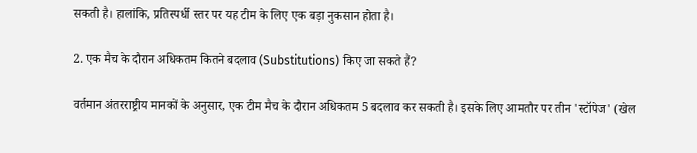सकती है। हालांकि, प्रतिस्पर्धी स्तर पर यह टीम के लिए एक बड़ा नुकसान होता है।

2. एक मैच के दौरान अधिकतम कितने बदलाव (Substitutions) किए जा सकते हैं?

वर्तमान अंतरराष्ट्रीय मानकों के अनुसार, एक टीम मैच के दौरान अधिकतम 5 बदलाव कर सकती है। इसके लिए आमतौर पर तीन 'स्टॉपेज' (खेल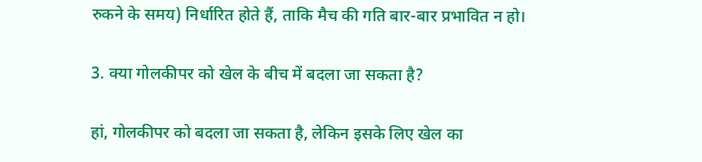रुकने के समय) निर्धारित होते हैं, ताकि मैच की गति बार-बार प्रभावित न हो।

3. क्या गोलकीपर को खेल के बीच में बदला जा सकता है?

हां, गोलकीपर को बदला जा सकता है, लेकिन इसके लिए खेल का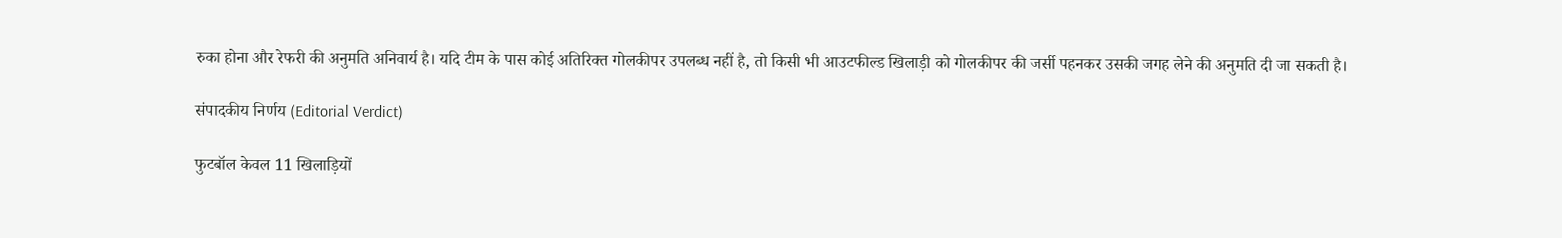रुका होना और रेफरी की अनुमति अनिवार्य है। यदि टीम के पास कोई अतिरिक्त गोलकीपर उपलब्ध नहीं है, तो किसी भी आउटफील्ड खिलाड़ी को गोलकीपर की जर्सी पहनकर उसकी जगह लेने की अनुमति दी जा सकती है।

संपादकीय निर्णय (Editorial Verdict)

फुटबॉल केवल 11 खिलाड़ियों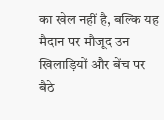का खेल नहीं है, बल्कि यह मैदान पर मौजूद उन खिलाड़ियों और बेंच पर बैठे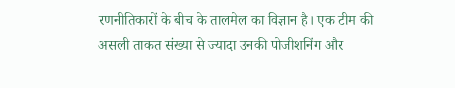रणनीतिकारों के बीच के तालमेल का विज्ञान है। एक टीम की असली ताकत संख्या से ज्यादा उनकी पोजीशनिंग और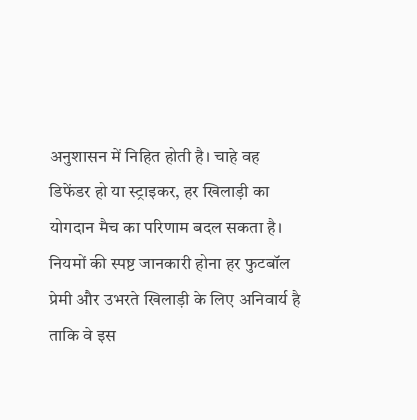अनुशासन में निहित होती है। चाहे वह डिफेंडर हो या स्ट्राइकर, हर खिलाड़ी का योगदान मैच का परिणाम बदल सकता है। नियमों की स्पष्ट जानकारी होना हर फुटबॉल प्रेमी और उभरते खिलाड़ी के लिए अनिवार्य है ताकि वे इस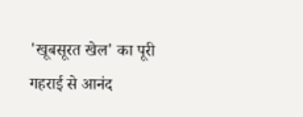'खूबसूरत खेल' का पूरी गहराई से आनंद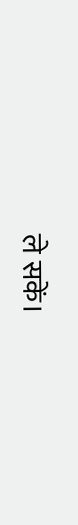ले सकें।